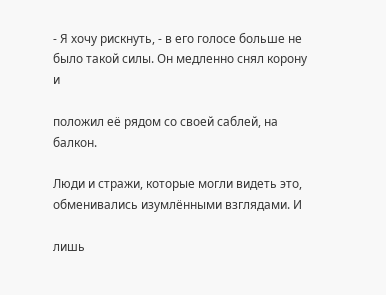- Я хочу рискнуть, - в его голосе больше не было такой силы. Он медленно снял корону и

положил её рядом со своей саблей, на балкон.

Люди и стражи, которые могли видеть это, обменивались изумлёнными взглядами. И

лишь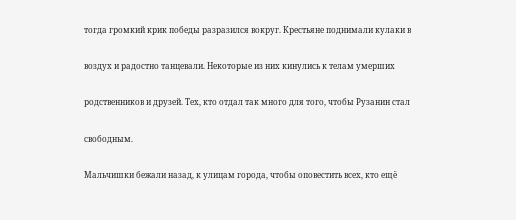тогда громкий крик победы разразился вокруг. Крестьяне поднимали кулаки в

воздух и радостно танцевали. Некоторые из них кинулись к телам умерших

родственников и друзей. Тех, кто отдал так много для того, чтобы Рузанин стал

свободным.

Мальчишки бежали назад, к улицам города, чтобы оповестить всех, кто ещё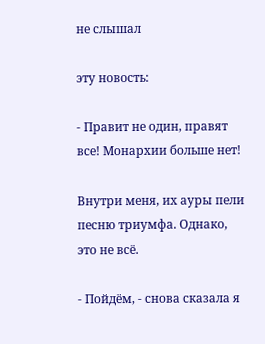не слышал

эту новость:

- Правит не один, правят все! Монархии больше нет!

Внутри меня, их ауры пели песню триумфа. Однако, это не всё.

- Пойдём, - снова сказала я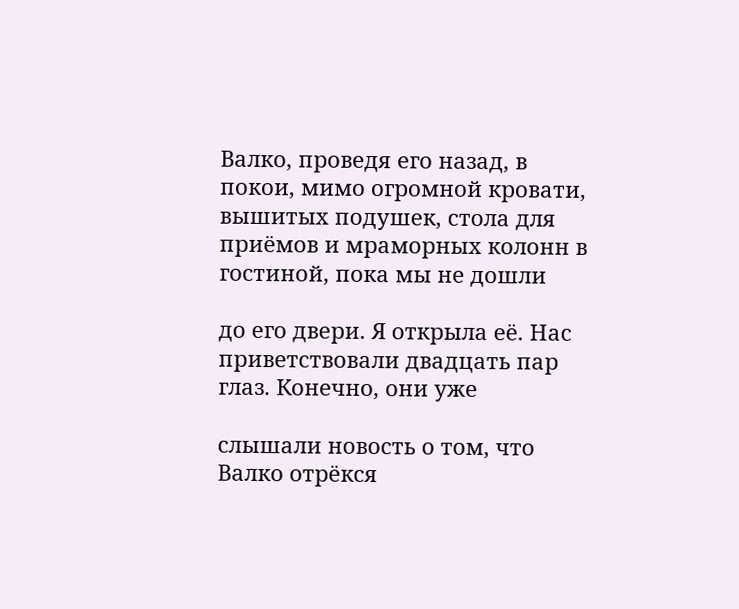Валко, проведя его назад, в покои, мимо огромной кровати, вышитых подушек, стола для приёмов и мраморных колонн в гостиной, пока мы не дошли

до его двери. Я открыла её. Нас приветствовали двадцать пар глаз. Конечно, они уже

слышали новость о том, что Валко отрёкся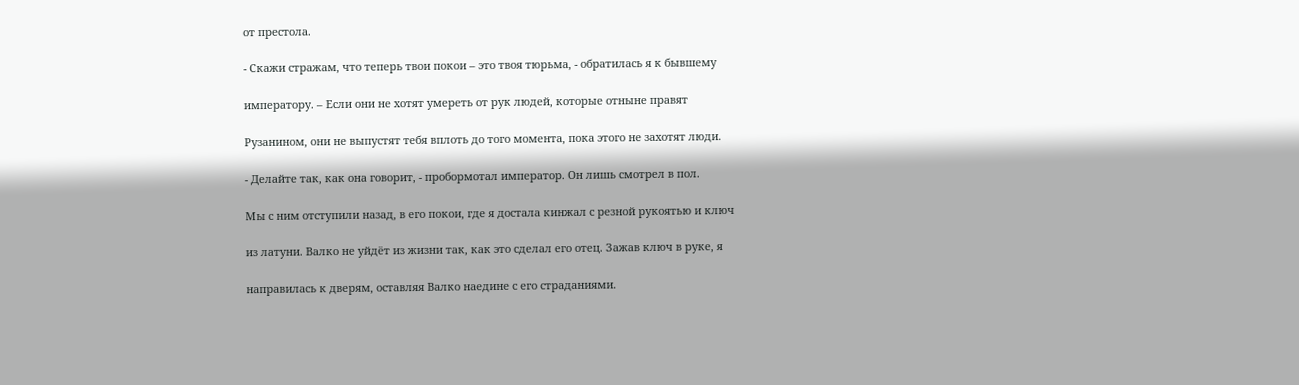от престола.

- Скажи стражам, что теперь твои покои – это твоя тюрьма, - обратилась я к бывшему

императору. – Если они не хотят умереть от рук людей, которые отныне правят

Рузанином, они не выпустят тебя вплоть до того момента, пока этого не захотят люди.

- Делайте так, как она говорит, - пробормотал император. Он лишь смотрел в пол.

Мы с ним отступили назад, в его покои, где я достала кинжал с резной рукоятью и ключ

из латуни. Валко не уйдёт из жизни так, как это сделал его отец. Зажав ключ в руке, я

направилась к дверям, оставляя Валко наедине с его страданиями.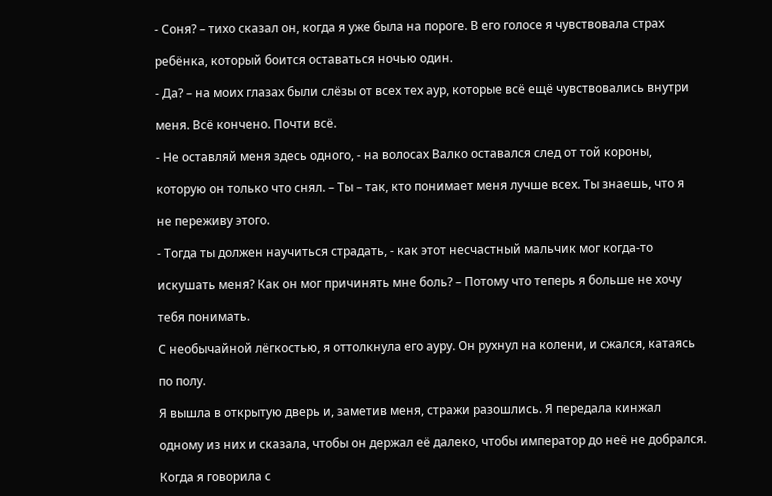- Соня? – тихо сказал он, когда я уже была на пороге. В его голосе я чувствовала страх

ребёнка, который боится оставаться ночью один.

- Да? – на моих глазах были слёзы от всех тех аур, которые всё ещё чувствовались внутри

меня. Всё кончено. Почти всё.

- Не оставляй меня здесь одного, - на волосах Валко оставался след от той короны,

которую он только что снял. – Ты – так, кто понимает меня лучше всех. Ты знаешь, что я

не переживу этого.

- Тогда ты должен научиться страдать, - как этот несчастный мальчик мог когда-то

искушать меня? Как он мог причинять мне боль? – Потому что теперь я больше не хочу

тебя понимать.

С необычайной лёгкостью, я оттолкнула его ауру. Он рухнул на колени, и сжался, катаясь

по полу.

Я вышла в открытую дверь и, заметив меня, стражи разошлись. Я передала кинжал

одному из них и сказала, чтобы он держал её далеко, чтобы император до неё не добрался.

Когда я говорила с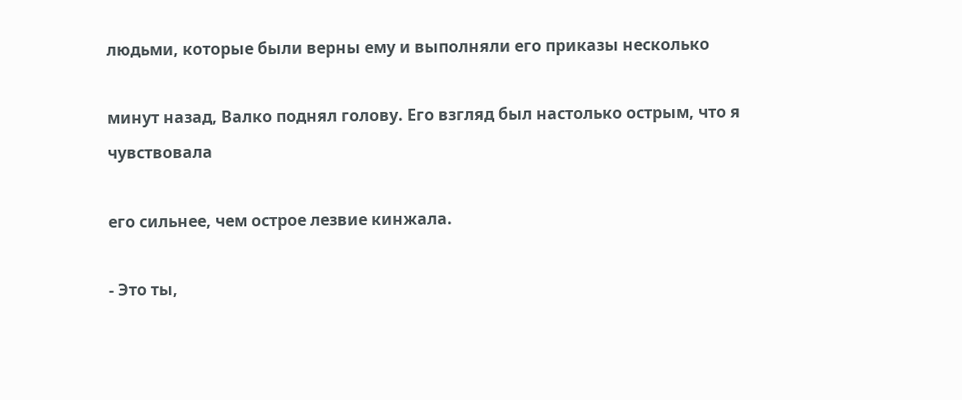людьми, которые были верны ему и выполняли его приказы несколько

минут назад, Валко поднял голову. Его взгляд был настолько острым, что я чувствовала

его сильнее, чем острое лезвие кинжала.

- Это ты,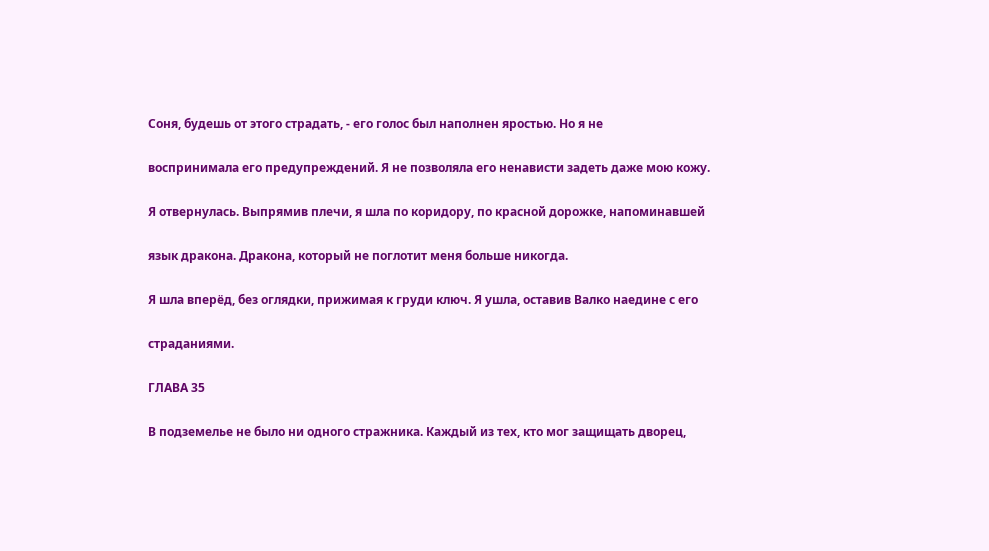Соня, будешь от этого страдать, - его голос был наполнен яростью. Но я не

воспринимала его предупреждений. Я не позволяла его ненависти задеть даже мою кожу.

Я отвернулась. Выпрямив плечи, я шла по коридору, по красной дорожке, напоминавшей

язык дракона. Дракона, который не поглотит меня больше никогда.

Я шла вперёд, без оглядки, прижимая к груди ключ. Я ушла, оставив Валко наедине с его

страданиями.

ГЛАВА 35

В подземелье не было ни одного стражника. Каждый из тех, кто мог защищать дворец,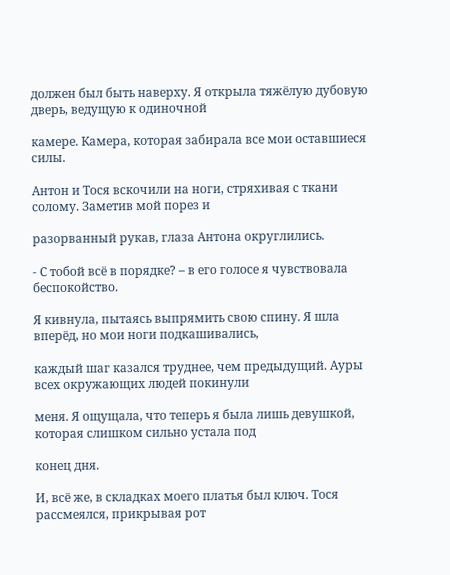должен был быть наверху. Я открыла тяжёлую дубовую дверь, ведущую к одиночной

камере. Камера, которая забирала все мои оставшиеся силы.

Антон и Тося вскочили на ноги, стряхивая с ткани солому. Заметив мой порез и

разорванный рукав, глаза Антона округлились.

- С тобой всё в порядке? – в его голосе я чувствовала беспокойство.

Я кивнула, пытаясь выпрямить свою спину. Я шла вперёд, но мои ноги подкашивались,

каждый шаг казался труднее, чем предыдущий. Ауры всех окружающих людей покинули

меня. Я ощущала, что теперь я была лишь девушкой, которая слишком сильно устала под

конец дня.

И, всё же, в складках моего платья был ключ. Тося рассмеялся, прикрывая рот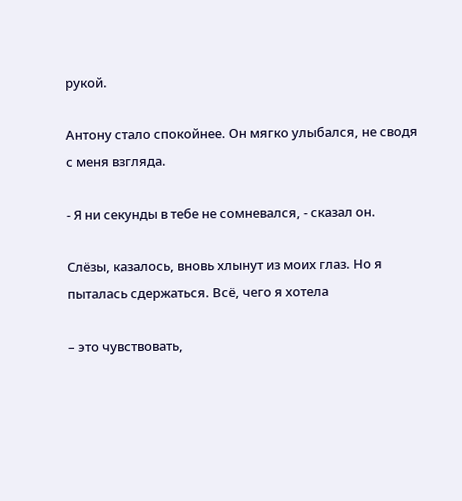рукой.

Антону стало спокойнее. Он мягко улыбался, не сводя с меня взгляда.

- Я ни секунды в тебе не сомневался, - сказал он.

Слёзы, казалось, вновь хлынут из моих глаз. Но я пыталась сдержаться. Всё, чего я хотела

– это чувствовать,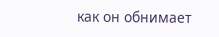как он обнимает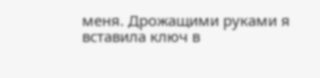меня. Дрожащими руками я вставила ключ в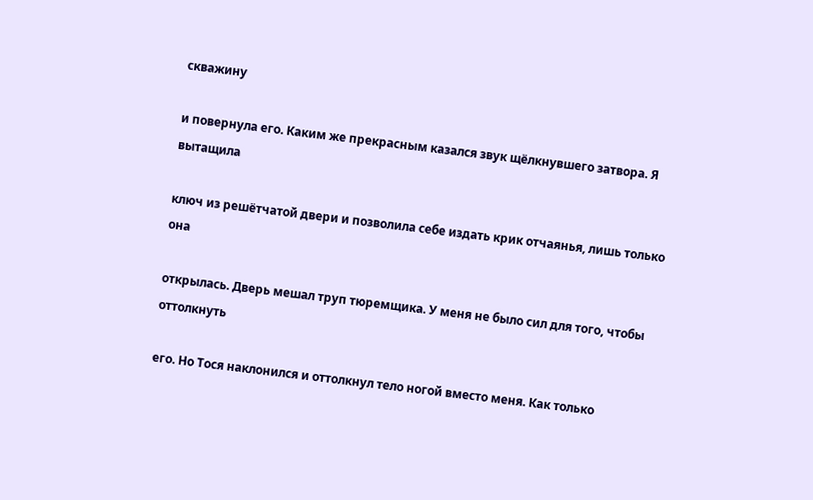скважину

и повернула его. Каким же прекрасным казался звук щёлкнувшего затвора. Я вытащила

ключ из решётчатой двери и позволила себе издать крик отчаянья, лишь только она

открылась. Дверь мешал труп тюремщика. У меня не было сил для того, чтобы оттолкнуть

его. Но Тося наклонился и оттолкнул тело ногой вместо меня. Как только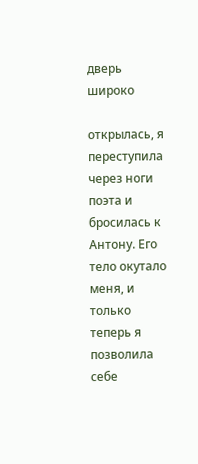дверь широко

открылась, я переступила через ноги поэта и бросилась к Антону. Его тело окутало меня, и только теперь я позволила себе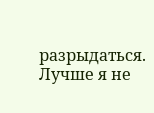разрыдаться. Лучше я не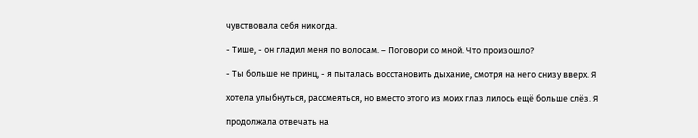чувствовала себя никогда.

- Тише, - он гладил меня по волосам. – Поговори со мной. Что произошло?

- Ты больше не принц, - я пыталась восстановить дыхание, смотря на него снизу вверх. Я

хотела улыбнуться, рассмеяться, но вместо этого из моих глаз лилось ещё больше слёз. Я

продолжала отвечать на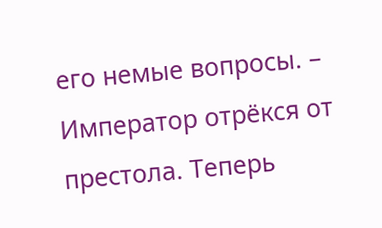его немые вопросы. – Император отрёкся от престола. Теперь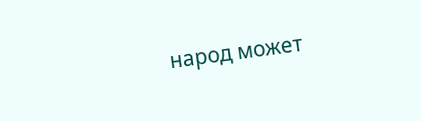народ может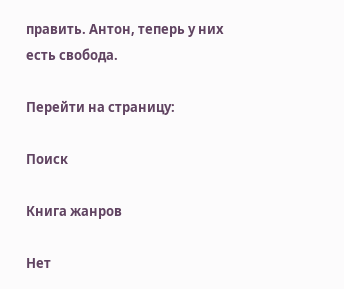править. Антон, теперь у них есть свобода.

Перейти на страницу:

Поиск

Книга жанров

Нет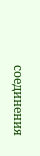соединения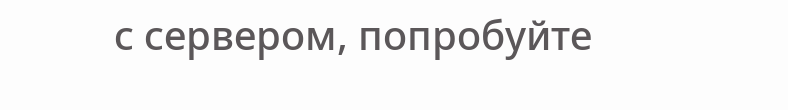с сервером, попробуйте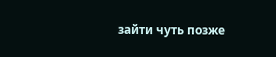зайти чуть позже